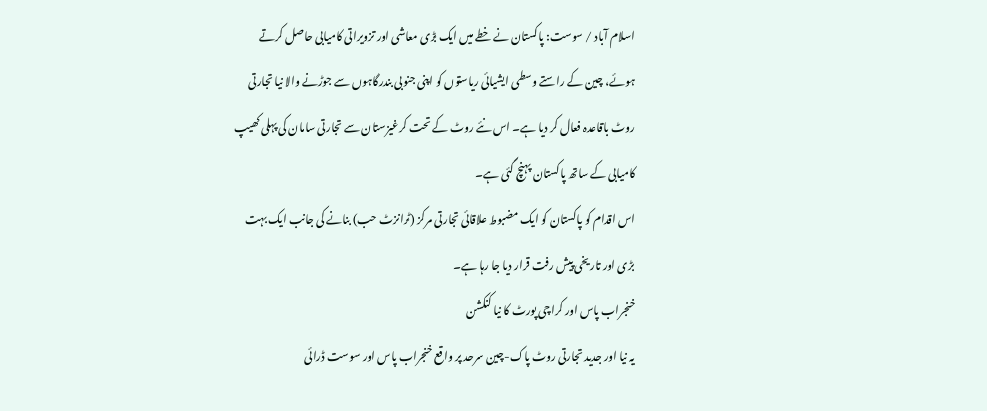اسلام آباد / سوست: پاکستان نے خطے میں ایک بڑی معاشی اور تزویراتی کامیابی حاصل کرتے ہوئے، چین کے راستے وسطی ایشیائی ریاستوں کو اپنی جنوبی بندرگاہوں سے جوڑنے والا نیا تجارتی روٹ باقاعدہ فعال کر دیا ہے۔ اس نئے روٹ کے تحت کرغیزستان سے تجارتی سامان کی پہلی کھیپ کامیابی کے ساتھ پاکستان پہنچ گئی ہے۔
اس اقدام کو پاکستان کو ایک مضبوط علاقائی تجارتی مرکز (ٹرانزٹ حب) بنانے کی جانب ایک بہت بڑی اور تاریخی پیش رفت قرار دیا جا رہا ہے۔
خنجراب پاس اور کراچی پورٹ کا نیا کنکشن
یہ نیا اور جدید تجارتی روٹ پاک-چین سرحد پر واقع خنجراب پاس اور سوست ڈرائی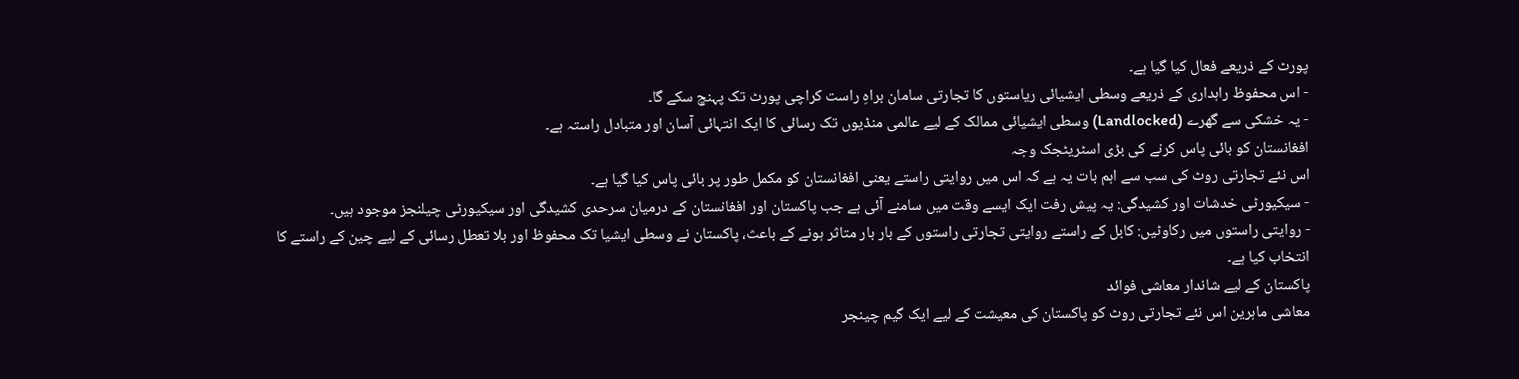پورٹ کے ذریعے فعال کیا گیا ہے۔
- اس محفوظ راہداری کے ذریعے وسطی ایشیائی ریاستوں کا تجارتی سامان براہِ راست کراچی پورٹ تک پہنچ سکے گا۔
- یہ خشکی سے گھرے (Landlocked) وسطی ایشیائی ممالک کے لیے عالمی منڈیوں تک رسائی کا ایک انتہائی آسان اور متبادل راستہ ہے۔
افغانستان کو بائی پاس کرنے کی بڑی اسٹریٹجک وجہ
اس نئے تجارتی روٹ کی سب سے اہم بات یہ ہے کہ اس میں روایتی راستے یعنی افغانستان کو مکمل طور پر بائی پاس کیا گیا ہے۔
- سیکیورٹی خدشات اور کشیدگی: یہ پیش رفت ایک ایسے وقت میں سامنے آئی ہے جب پاکستان اور افغانستان کے درمیان سرحدی کشیدگی اور سیکیورٹی چیلنجز موجود ہیں۔
- روایتی راستوں میں رکاوٹیں: کابل کے راستے روایتی تجارتی راستوں کے بار بار متاثر ہونے کے باعث، پاکستان نے وسطی ایشیا تک محفوظ اور بلا تعطل رسائی کے لیے چین کے راستے کا انتخاب کیا ہے۔
پاکستان کے لیے شاندار معاشی فوائد
معاشی ماہرین اس نئے تجارتی روٹ کو پاکستان کی معیشت کے لیے ایک گیم چینجر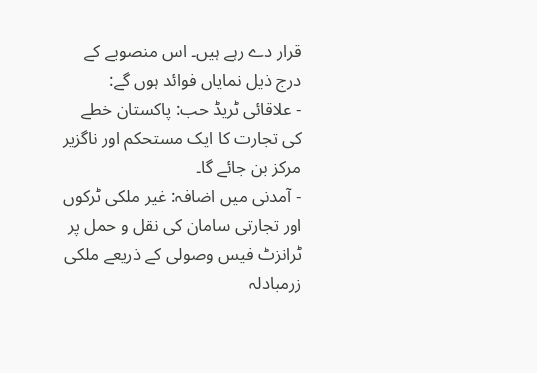قرار دے رہے ہیں۔ اس منصوبے کے درج ذیل نمایاں فوائد ہوں گے:
- علاقائی ٹریڈ حب: پاکستان خطے کی تجارت کا ایک مستحکم اور ناگزیر مرکز بن جائے گا۔
- آمدنی میں اضافہ: غیر ملکی ٹرکوں اور تجارتی سامان کی نقل و حمل پر ٹرانزٹ فیس وصولی کے ذریعے ملکی زرمبادلہ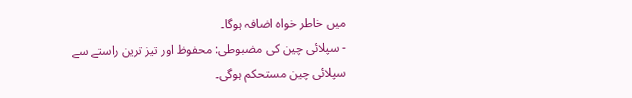میں خاطر خواہ اضافہ ہوگا۔
- سپلائی چین کی مضبوطی: محفوظ اور تیز ترین راستے سے سپلائی چین مستحکم ہوگی۔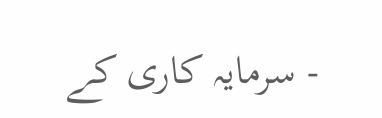- سرمایہ کاری کے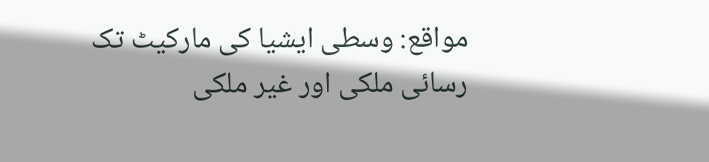مواقع: وسطی ایشیا کی مارکیٹ تک رسائی ملکی اور غیر ملکی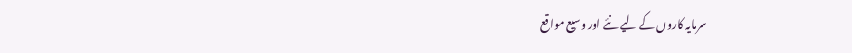سرمایہ کاروں کے لیے نئے اور وسیع مواقع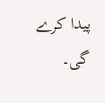پیدا کرے گی۔